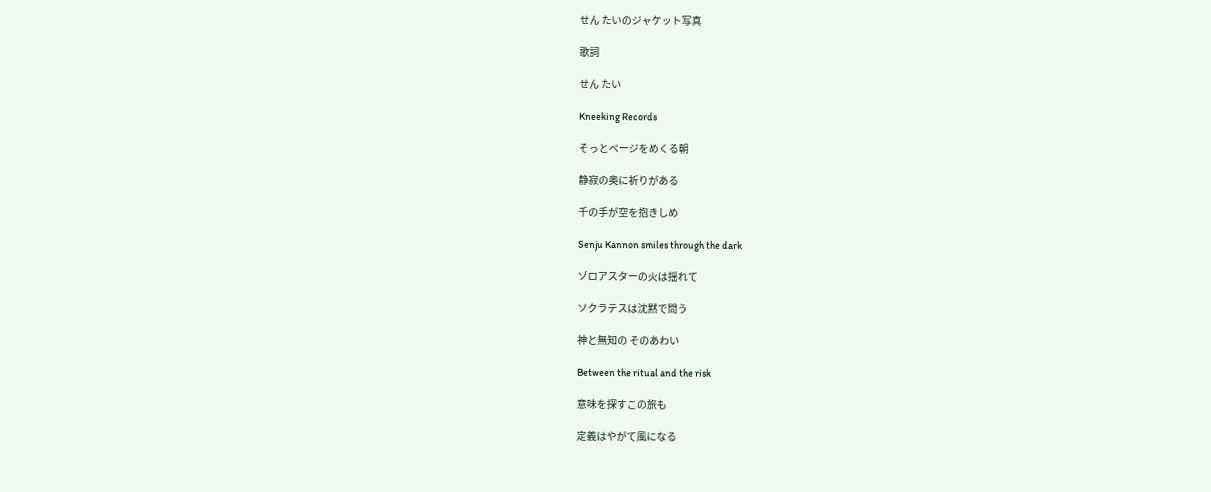せん たいのジャケット写真

歌詞

せん たい

Kneeking Records

そっとページをめくる朝

静寂の奥に祈りがある

千の手が空を抱きしめ

Senju Kannon smiles through the dark

ゾロアスターの火は揺れて

ソクラテスは沈黙で問う

神と無知の そのあわい

Between the ritual and the risk

意味を探すこの旅も

定義はやがて風になる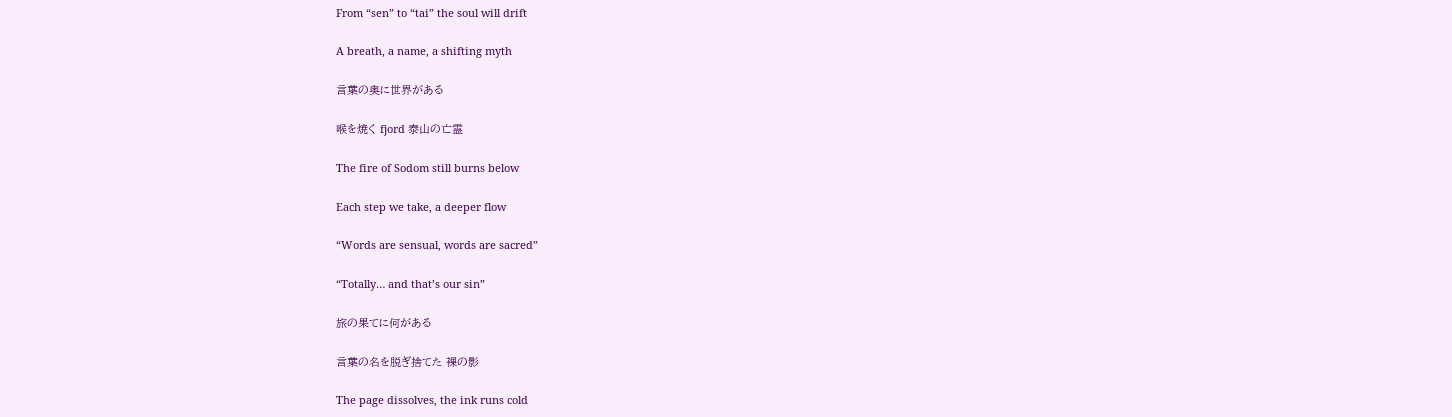From “sen” to “tai” the soul will drift

A breath, a name, a shifting myth

言葉の奥に世界がある

喉を焼く fjord 泰山の亡霊

The fire of Sodom still burns below

Each step we take, a deeper flow

“Words are sensual, words are sacred”

“Totally… and that’s our sin”

旅の果てに何がある

言葉の名を脱ぎ捨てた 裸の影

The page dissolves, the ink runs cold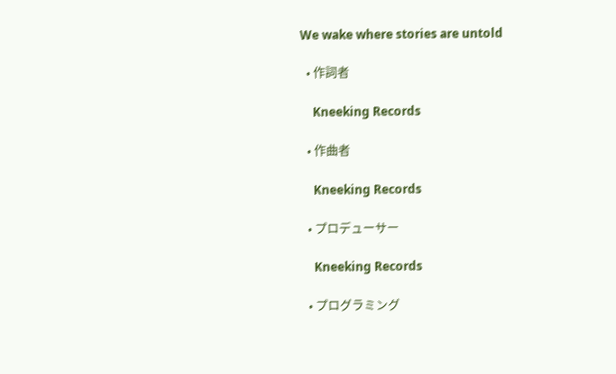We wake where stories are untold

  • 作詞者

    Kneeking Records

  • 作曲者

    Kneeking Records

  • プロデューサー

    Kneeking Records

  • プログラミング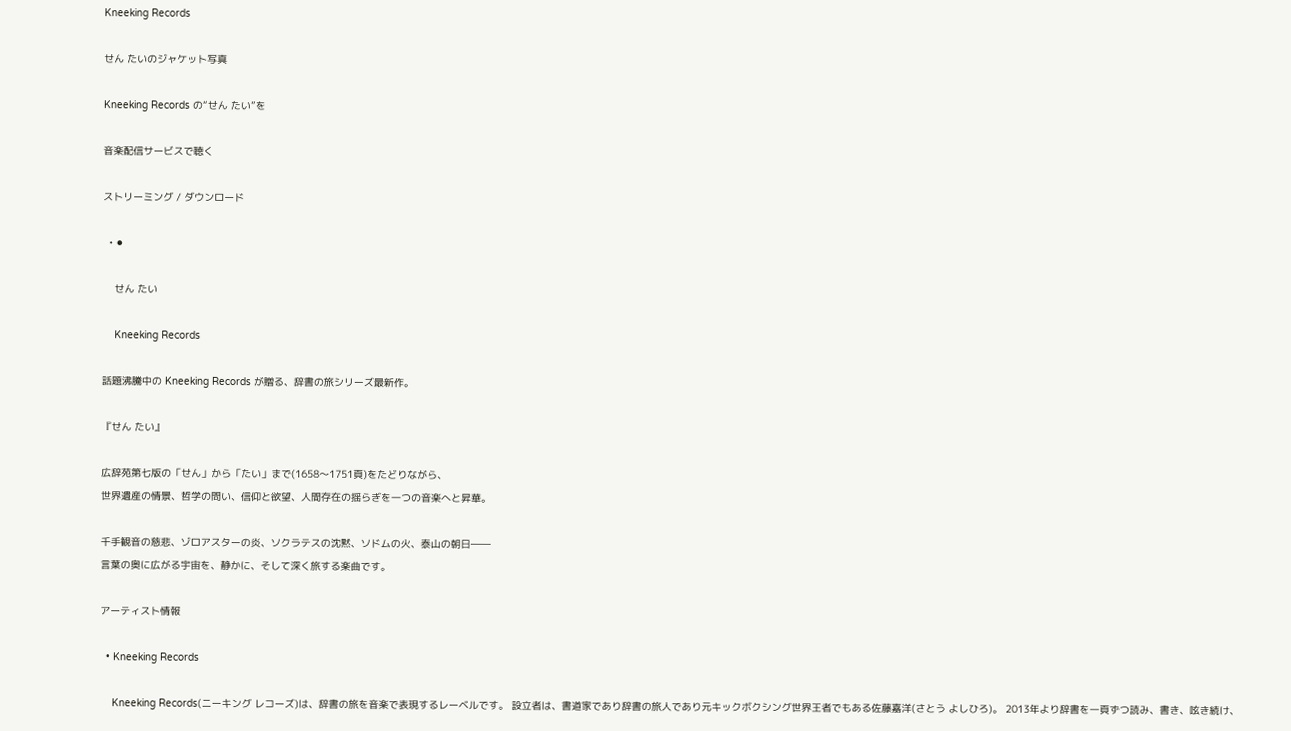Kneeking Records

せん たいのジャケット写真

Kneeking Records の“せん たい”を

音楽配信サービスで聴く

ストリーミング / ダウンロード

  • ⚫

    せん たい

    Kneeking Records

話題沸騰中の Kneeking Records が贈る、辞書の旅シリーズ最新作。

『せん たい』

広辞苑第七版の「せん」から「たい」まで(1658〜1751頁)をたどりながら、
世界遺産の情景、哲学の問い、信仰と欲望、人間存在の揺らぎを一つの音楽へと昇華。

千手観音の慈悲、ゾロアスターの炎、ソクラテスの沈黙、ソドムの火、泰山の朝日――
言葉の奥に広がる宇宙を、静かに、そして深く旅する楽曲です。

アーティスト情報

  • Kneeking Records

    Kneeking Records(ニーキング レコーズ)は、辞書の旅を音楽で表現するレーベルです。 設立者は、書道家であり辞書の旅人であり元キックボクシング世界王者でもある佐藤嘉洋(さとう よしひろ)。 2013年より辞書を一頁ずつ読み、書き、呟き続け、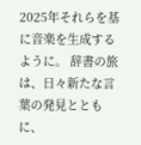2025年それらを基に音楽を生成するように。 辞書の旅は、日々新たな言葉の発見とともに、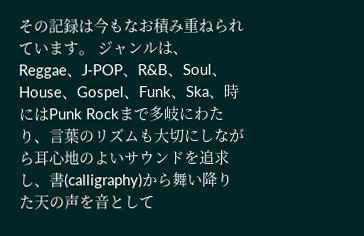その記録は今もなお積み重ねられています。 ジャンルは、Reggae、J‑POP、R&B、Soul、House、Gospel、Funk、Ska、時にはPunk Rockまで多岐にわたり、言葉のリズムも大切にしながら耳心地のよいサウンドを追求し、書(calligraphy)から舞い降りた天の声を音として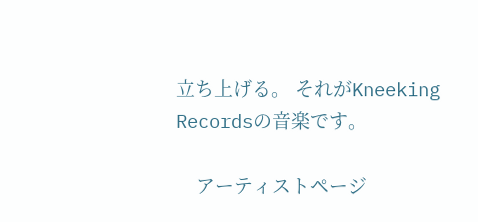立ち上げる。 それがKneeking Recordsの音楽です。

    アーティストページ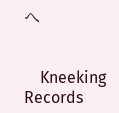へ


    Kneeking Records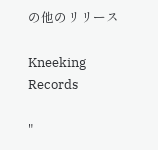の他のリリース

Kneeking Records

"